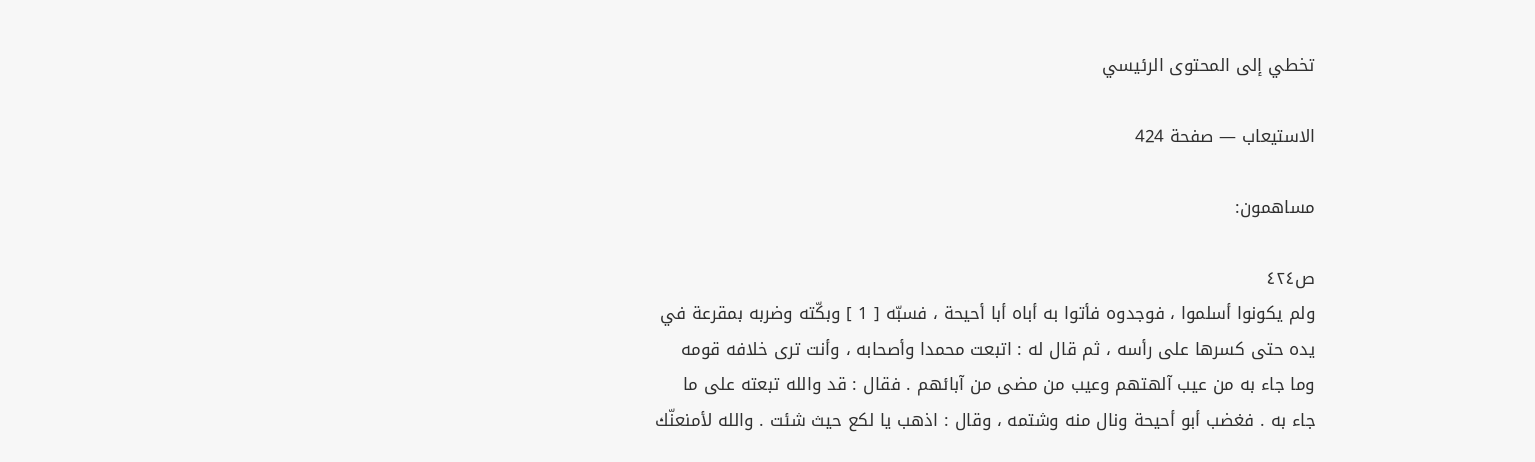تخطي إلى المحتوى الرئيسي

الاستيعاب — صفحة 424

مساهمون:

ص٤٢٤
ولم يكونوا أسلموا ، فوجدوه فأتوا به أباه أبا أحيحة ، فسبّه [ 1 ] وبكّته وضربه بمقرعة في يده حتى كسرها على رأسه ، ثم قال له : اتبعت محمدا وأصحابه ، وأنت ترى خلافه قومه وما جاء به من عيب آلهتهم وعيب من مضى من آبائهم . فقال : قد والله تبعته على ما جاء به . فغضب أبو أحيحة ونال منه وشتمه ، وقال : اذهب يا لكع حيث شئت . والله لأمنعنّك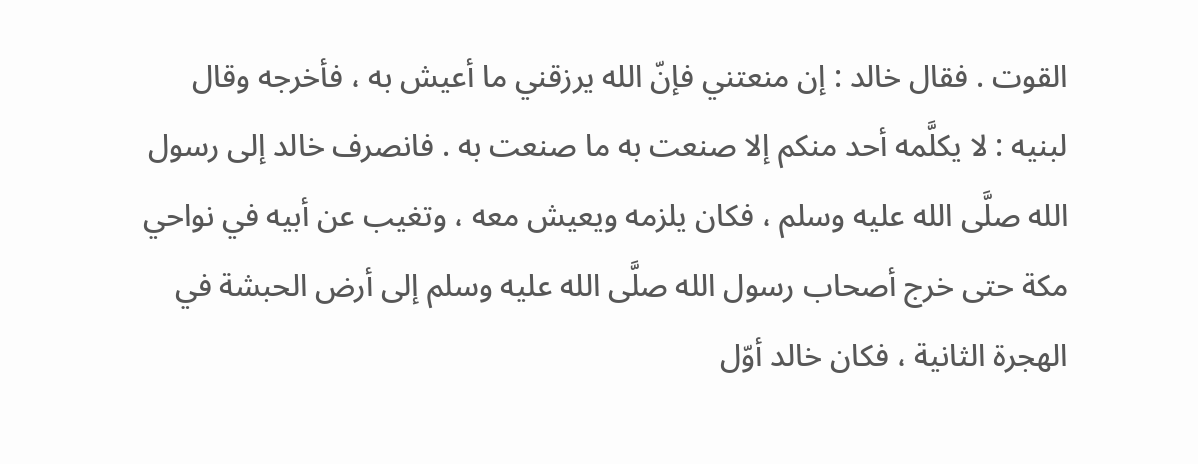القوت . فقال خالد : إن منعتني فإنّ الله يرزقني ما أعيش به ، فأخرجه وقال لبنيه : لا يكلَّمه أحد منكم إلا صنعت به ما صنعت به . فانصرف خالد إلى رسول الله صلَّى الله عليه وسلم ، فكان يلزمه ويعيش معه ، وتغيب عن أبيه في نواحي مكة حتى خرج أصحاب رسول الله صلَّى الله عليه وسلم إلى أرض الحبشة في الهجرة الثانية ، فكان خالد أوّل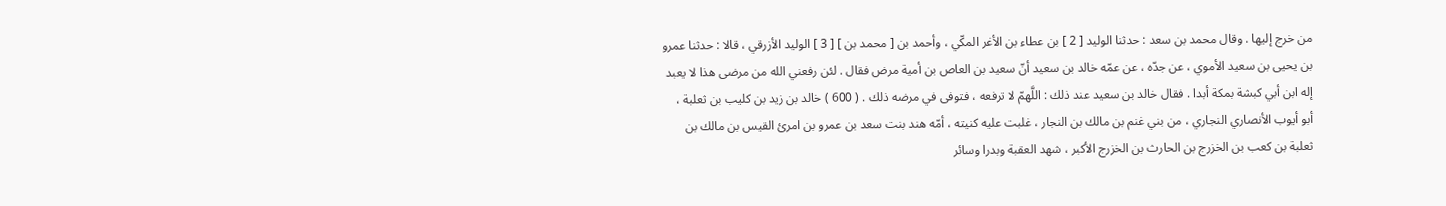من خرج إليها . وقال محمد بن سعد : حدثنا الوليد [ 2 ] بن عطاء بن الأغر المكّي ، وأحمد بن [ محمد بن ] [ 3 ] الوليد الأزرقي ، قالا : حدثنا عمرو بن يحيى بن سعيد الأموي ، عن جدّه ، عن عمّه خالد بن سعيد أنّ سعيد بن العاص بن أمية مرض فقال . لئن رفعني الله من مرضى هذا لا يعبد إله ابن أبي كبشة بمكة أبدا . فقال خالد بن سعيد عند ذلك : اللَّهمّ لا ترفعه ، فتوفى في مرضه ذلك . ( 600 ) خالد بن زيد بن كليب بن ثعلبة ، أبو أيوب الأنصاري النجاري ، من بني غنم بن مالك بن النجار ، غلبت عليه كنيته ، أمّه هند بنت سعد بن عمرو بن امرئ القيس بن مالك بن ثعلبة بن كعب بن الخزرج بن الحارث بن الخزرج الأكبر ، شهد العقبة وبدرا وسائر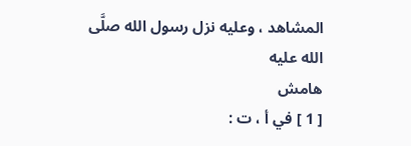المشاهد ، وعليه نزل رسول الله صلَّى الله عليه
هامش
[ 1 ] في أ ، ت :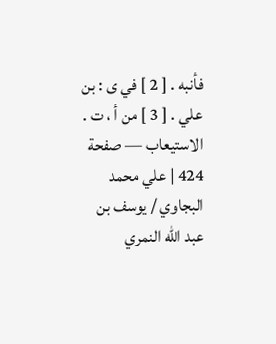فأنبه . [ 2 ] في ى : بن علي . [ 3 ] من أ ، ت .
الاستيعاب — صفحة 424 | علي محمد البجاوي / يوسف بن عبد الله النمري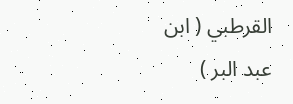القرطبي ( ابن عبد البر )